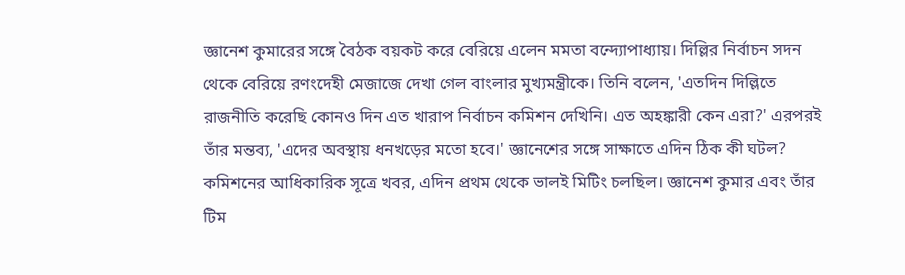জ্ঞানেশ কুমারের সঙ্গে বৈঠক বয়কট করে বেরিয়ে এলেন মমতা বন্দ্যোপাধ্যায়। দিল্লির নির্বাচন সদন থেকে বেরিয়ে রণংদেহী মেজাজে দেখা গেল বাংলার মুখ্যমন্ত্রীকে। তিনি বলেন, 'এতদিন দিল্লিতে রাজনীতি করেছি কোনও দিন এত খারাপ নির্বাচন কমিশন দেখিনি। এত অহঙ্কারী কেন এরা?' এরপরই তাঁর মন্তব্য, 'এদের অবস্থায় ধনখড়ের মতো হবে।' জ্ঞানেশের সঙ্গে সাক্ষাতে এদিন ঠিক কী ঘটল?
কমিশনের আধিকারিক সূত্রে খবর, এদিন প্রথম থেকে ভালই মিটিং চলছিল। জ্ঞানেশ কুমার এবং তাঁর টিম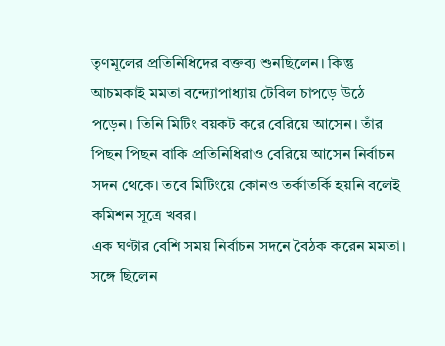তৃণমূলের প্রতিনিধিদের বক্তব্য শুনছিলেন। কিন্তু আচমকাই মমতা বন্দ্যোপাধ্যায় টেবিল চাপড়ে উঠে পড়েন। তিনি মিটিং বয়কট করে বেরিয়ে আসেন। তাঁর পিছন পিছন বাকি প্রতিনিধিরাও বেরিয়ে আসেন নির্বাচন সদন থেকে। তবে মিটিংয়ে কোনও তর্কাতর্কি হয়নি বলেই কমিশন সূত্রে খবর।
এক ঘণ্টার বেশি সময় নির্বাচন সদনে বৈঠক করেন মমতা। সঙ্গে ছিলেন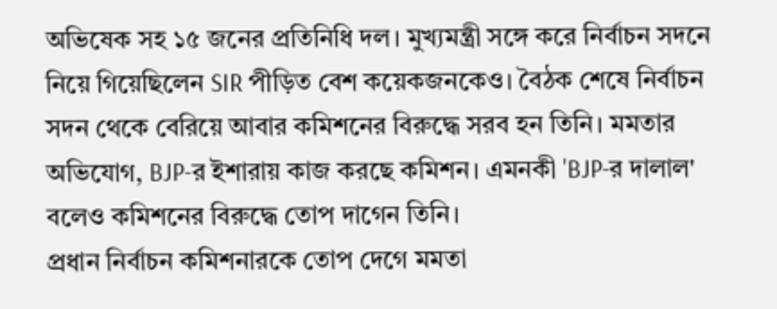অভিষেক সহ ১৫ জনের প্রতিনিধি দল। মুখ্যমন্ত্রী সঙ্গে করে নির্বাচন সদনে নিয়ে গিয়েছিলেন SIR পীড়িত বেশ কয়েকজনকেও। বৈঠক শেষে নির্বাচন সদন থেকে বেরিয়ে আবার কমিশনের বিরুদ্ধে সরব হন তিনি। মমতার অভিযোগ, BJP-র ইশারায় কাজ করছে কমিশন। এমনকী 'BJP-র দালাল' বলেও কমিশনের বিরুদ্ধে তোপ দাগেন তিনি।
প্রধান নির্বাচন কমিশনারকে তোপ দেগে মমতা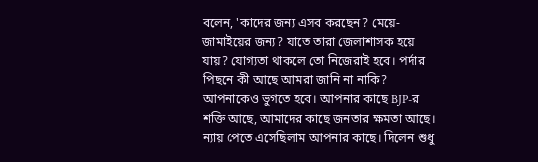বলেন, 'কাদের জন্য এসব করছেন? মেয়ে-জামাইয়ের জন্য? যাতে তারা জেলাশাসক হয়ে যায়? যোগ্যতা থাকলে তো নিজেরাই হবে। পর্দার পিছনে কী আছে আমরা জানি না নাকি? আপনাকেও ভুগতে হবে। আপনার কাছে BJP-র শক্তি আছে, আমাদের কাছে জনতার ক্ষমতা আছে। ন্যায় পেতে এসেছিলাম আপনার কাছে। দিলেন শুধু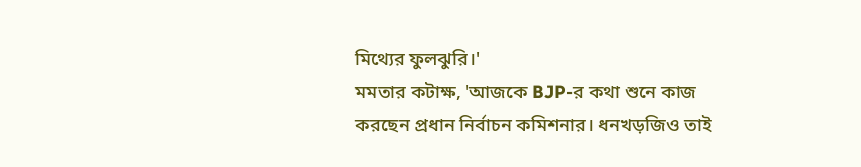মিথ্যের ফুলঝুরি।'
মমতার কটাক্ষ, 'আজকে BJP-র কথা শুনে কাজ করছেন প্রধান নির্বাচন কমিশনার। ধনখড়জিও তাই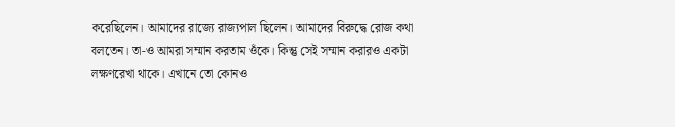করেছিলেন। আমাদের রাজ্যে রাজ্যপাল ছিলেন। আমাদের বিরুদ্ধে রোজ কথা বলতেন। তা-ও আমরা সম্মান করতাম ওঁকে। কিন্তু সেই সম্মান করারও একটা লক্ষণরেখা থাকে। এখানে তো কোনও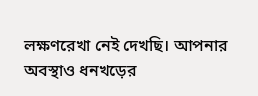লক্ষণরেখা নেই দেখছি। আপনার অবস্থাও ধনখড়ের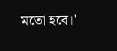মতো হবে।'